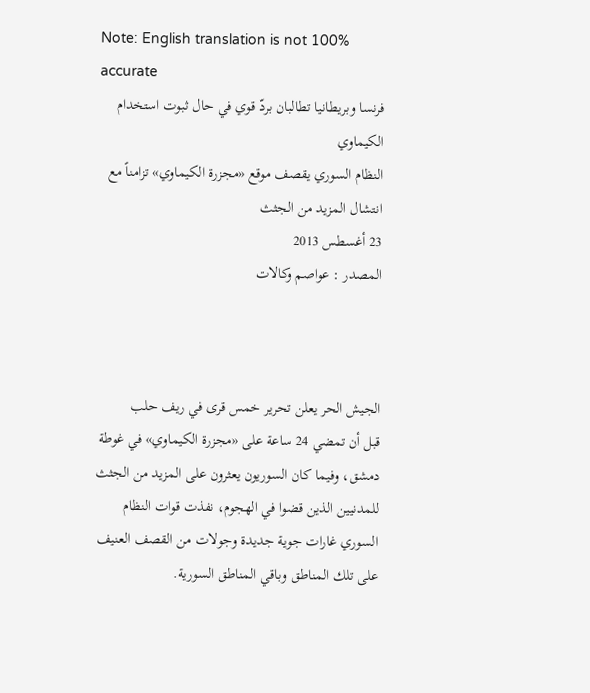Note: English translation is not 100% accurate
فرنسا وبريطانيا تطالبان بردّ قوي في حال ثبوت استخدام الكيماوي
النظام السوري يقصف موقع «مجزرة الكيماوي» تزامناً مع انتشال المزيد من الجثث
23 أغسطس 2013
المصدر : عواصم وكالات



الجيش الحر يعلن تحرير خمس قرى في ريف حلب
قبل أن تمضي 24 ساعة على «مجزرة الكيماوي» في غوطة دمشق، وفيما كان السوريون يعثرون على المزيد من الجثث للمدنيين الذين قضوا في الهجوم، نفذت قوات النظام السوري غارات جوية جديدة وجولات من القصف العنيف على تلك المناطق وباقي المناطق السورية.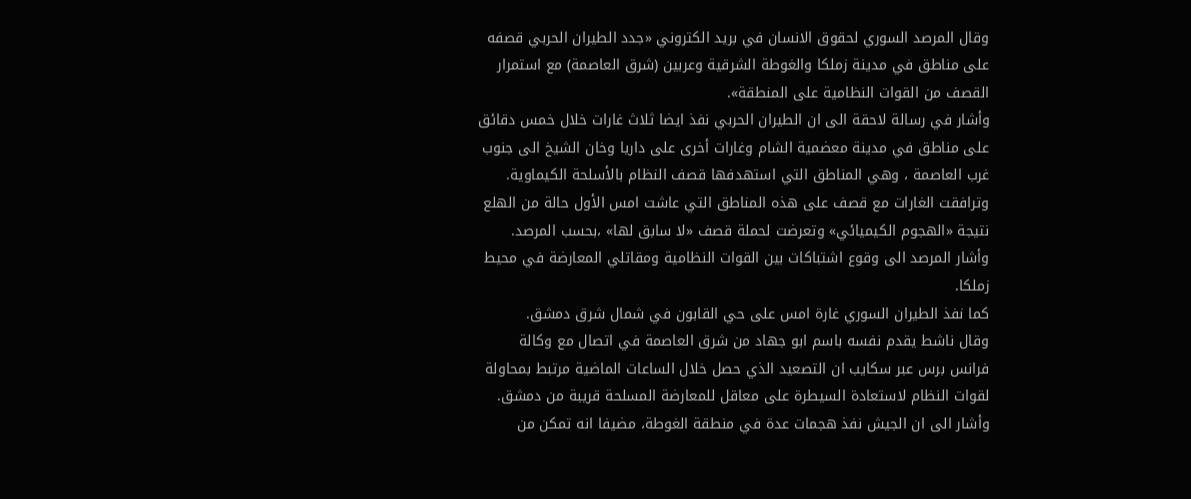وقال المرصد السوري لحقوق الانسان في بريد الكتروني «جدد الطيران الحربي قصفه على مناطق في مدينة زملكا والغوطة الشرقية وعربين (شرق العاصمة) مع استمرار القصف من القوات النظامية على المنطقة».
وأشار في رسالة لاحقة الى ان الطيران الحربي نفذ ايضا ثلاث غارات خلال خمس دقائق على مناطق في مدينة معضمية الشام وغارات أخرى على داريا وخان الشيخ الى جنوب غرب العاصمة ، وهي المناطق التي استهدفها قصف النظام بالأسلحة الكيماوية. وترافقت الغارات مع قصف على هذه المناطق التي عاشت امس الأول حالة من الهلع نتيجة «الهجوم الكيميائي» وتعرضت لحملة قصف «لا سابق لها» ،بحسب المرصد.
وأشار المرصد الى وقوع اشتباكات بين القوات النظامية ومقاتلي المعارضة في محيط زملكا.
كما نفذ الطيران السوري غارة امس على حي القابون في شمال شرق دمشق.
وقال ناشط يقدم نفسه باسم ابو جهاد من شرق العاصمة في اتصال مع وكالة فرانس برس عبر سكايب ان التصعيد الذي حصل خلال الساعات الماضية مرتبط بمحاولة لقوات النظام لاستعادة السيطرة على معاقل للمعارضة المسلحة قريبة من دمشق.
وأشار الى ان الجيش نفذ هجمات عدة في منطقة الغوطة، مضيفا انه تمكن من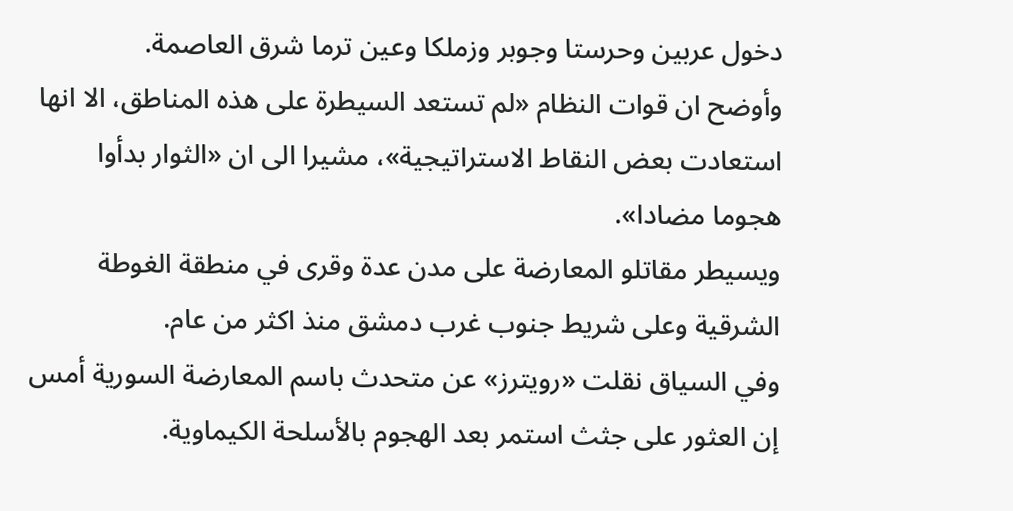دخول عربين وحرستا وجوبر وزملكا وعين ترما شرق العاصمة.
وأوضح ان قوات النظام «لم تستعد السيطرة على هذه المناطق، الا انها استعادت بعض النقاط الاستراتيجية»، مشيرا الى ان «الثوار بدأوا هجوما مضادا».
ويسيطر مقاتلو المعارضة على مدن عدة وقرى في منطقة الغوطة الشرقية وعلى شريط جنوب غرب دمشق منذ اكثر من عام.
وفي السياق نقلت «رويترز» عن متحدث باسم المعارضة السورية أمس إن العثور على جثث استمر بعد الهجوم بالأسلحة الكيماوية.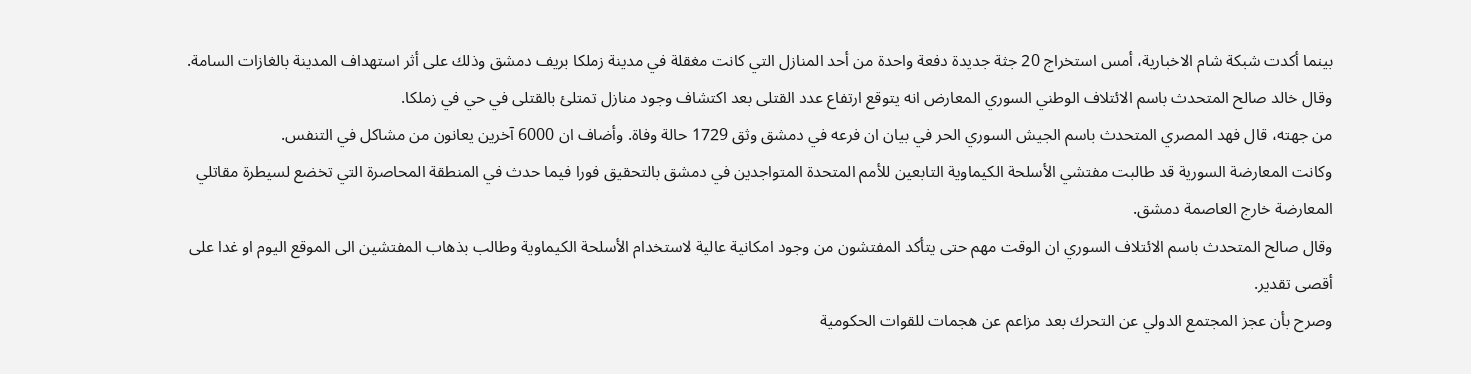بينما أكدت شبكة شام الاخبارية، أمس استخراج 20 جثة جديدة دفعة واحدة من أحد المنازل التي كانت مغقلة في مدينة زملكا بريف دمشق وذلك على أثر استهداف المدينة بالغازات السامة.
وقال خالد صالح المتحدث باسم الائتلاف الوطني السوري المعارض انه يتوقع ارتفاع عدد القتلى بعد اكتشاف وجود منازل تمتلئ بالقتلى في حي في زملكا.
من جهته، قال فهد المصري المتحدث باسم الجيش السوري الحر في بيان ان فرعه في دمشق وثق 1729 حالة وفاة. وأضاف ان 6000 آخرين يعانون من مشاكل في التنفس.
وكانت المعارضة السورية قد طالبت مفتشي الأسلحة الكيماوية التابعين للأمم المتحدة المتواجدين في دمشق بالتحقيق فورا فيما حدث في المنطقة المحاصرة التي تخضع لسيطرة مقاتلي المعارضة خارج العاصمة دمشق.
وقال صالح المتحدث باسم الائتلاف السوري ان الوقت مهم حتى يتأكد المفتشون من وجود امكانية عالية لاستخدام الأسلحة الكيماوية وطالب بذهاب المفتشين الى الموقع اليوم او غدا على أقصى تقدير.
وصرح بأن عجز المجتمع الدولي عن التحرك بعد مزاعم عن هجمات للقوات الحكومية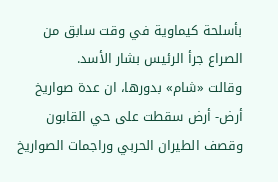بأسلحة كيماوية في وقت سابق من الصراع جرأ الرئيس بشار الأسد.
وقالت «شام» بدورها، ان عدة صواريخ أرض- أرض سقطت على حي القابون وقصف الطيران الحربي وراجمات الصواريخ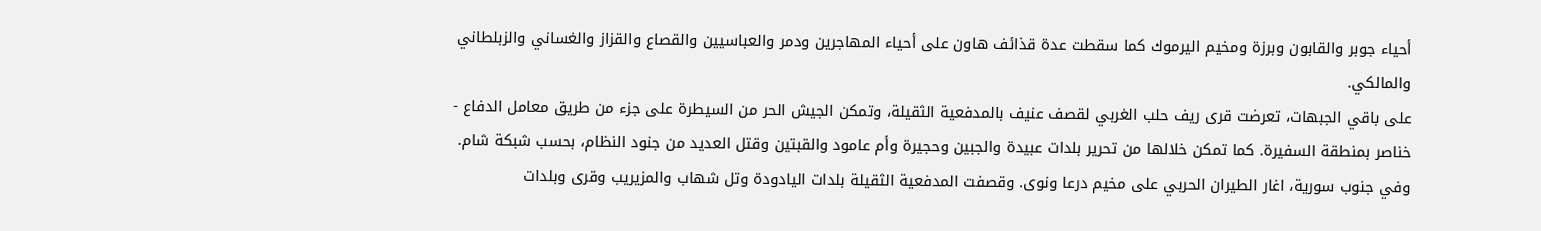أحياء جوبر والقابون وبرزة ومخيم اليرموك كما سقطت عدة قذائف هاون على أحياء المهاجرين ودمر والعباسيين والقصاع والقزاز والغساني والزبلطاني والمالكي.
على باقي الجبهات، تعرضت قرى ريف حلب الغربي لقصف عنيف بالمدفعية الثقيلة، وتمكن الجيش الحر من السيطرة على جزء من طريق معامل الدفاع - خناصر بمنطقة السفيرة. كما تمكن خلالها من تحرير بلدات عبيدة والجبين وحجيرة وأم عامود والقبتين وقتل العديد من جنود النظام، بحسب شبكة شام.
وفي جنوب سورية، اغار الطيران الحربي على مخيم درعا ونوى. وقصفت المدفعية الثقيلة بلدات اليادودة وتل شهاب والمزيريب وقرى وبلدات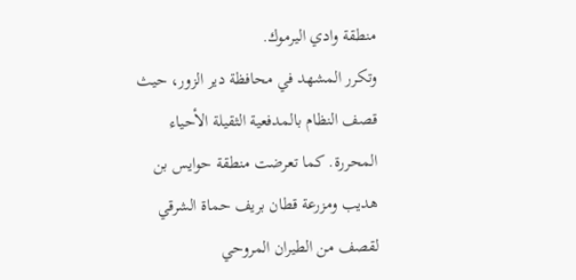منطقة وادي اليرموك.
وتكرر المشهد في محافظة دير الزور، حيث قصف النظام بالمدفعية الثقيلة الأحياء المحررة. كما تعرضت منطقة حوايس بن هديب ومزرعة قطان بريف حماة الشرقي لقصف من الطيران المروحي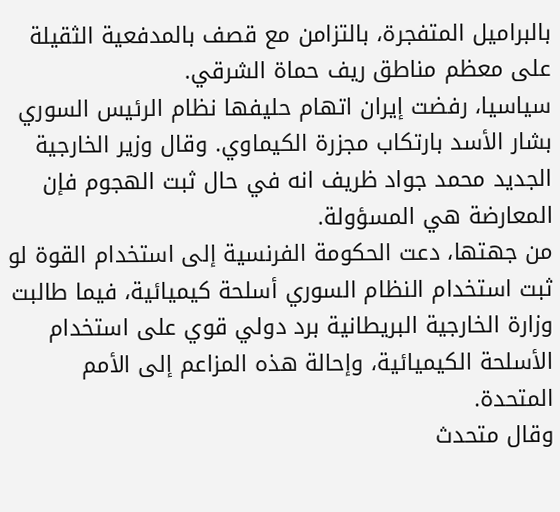بالبراميل المتفجرة، بالتزامن مع قصف بالمدفعية الثقيلة على معظم مناطق ريف حماة الشرقي.
سياسيا، رفضت إيران اتهام حليفها نظام الرئيس السوري بشار الأسد بارتكاب مجزرة الكيماوي. وقال وزير الخارجية الجديد محمد جواد ظريف انه في حال ثبت الهجوم فإن المعارضة هي المسؤولة.
من جهتها، دعت الحكومة الفرنسية إلى استخدام القوة لو ثبت استخدام النظام السوري أسلحة كيميائية، فيما طالبت وزارة الخارجية البريطانية برد دولي قوي على استخدام الأسلحة الكيميائية، وإحالة هذه المزاعم إلى الأمم المتحدة.
وقال متحدث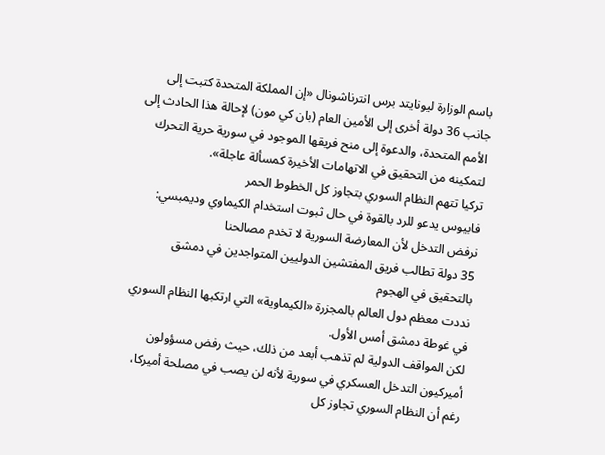باسم الوزارة ليونايتد برس انترناشونال «إن المملكة المتحدة كتبت إلى جانب 36 دولة أخرى إلى الأمين العام (بان كي مون) لإحالة هذا الحادث إلى الأمم المتحدة، والدعوة إلى منح فريقها الموجود في سورية حرية التحرك لتمكينه من التحقيق في الاتهامات الأخيرة كمسألة عاجلة».
تركيا تتهم النظام السوري بتجاوز كل الخطوط الحمر
فابيوس يدعو للرد بالقوة في حال ثبوت استخدام الكيماوي وديمبسي: نرفض التدخل لأن المعارضة السورية لا تخدم مصالحنا
35 دولة تطالب فريق المفتشين الدوليين المتواجدين في دمشق بالتحقيق في الهجوم
نددت معظم دول العالم بالمجزرة «الكيماوية» التي ارتكبها النظام السوري في غوطة دمشق أمس الأول.
لكن المواقف الدولية لم تذهب أبعد من ذلك، حيث رفض مسؤولون أميركيون التدخل العسكري في سورية لأنه لن يصب في مصلحة أميركا، رغم أن النظام السوري تجاوز كل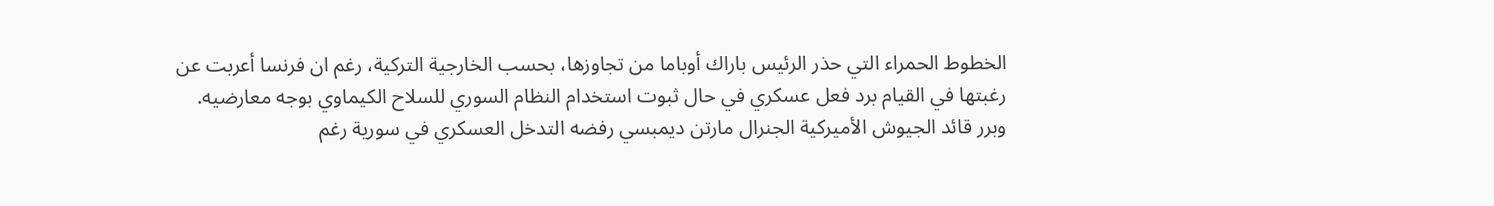الخطوط الحمراء التي حذر الرئيس باراك أوباما من تجاوزها، بحسب الخارجية التركية، رغم ان فرنسا أعربت عن رغبتها في القيام برد فعل عسكري في حال ثبوت استخدام النظام السوري للسلاح الكيماوي بوجه معارضيه.
وبرر قائد الجيوش الأميركية الجنرال مارتن ديمبسي رفضه التدخل العسكري في سورية رغم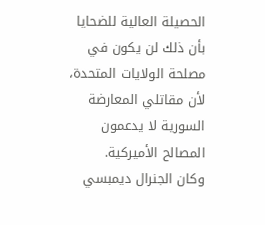الحصيلة العالية للضحايا بأن ذلك لن يكون في مصلحة الولايات المتحدة، لأن مقاتلي المعارضة السورية لا يدعمون المصالح الأميركية.
وكان الجنرال ديمبسي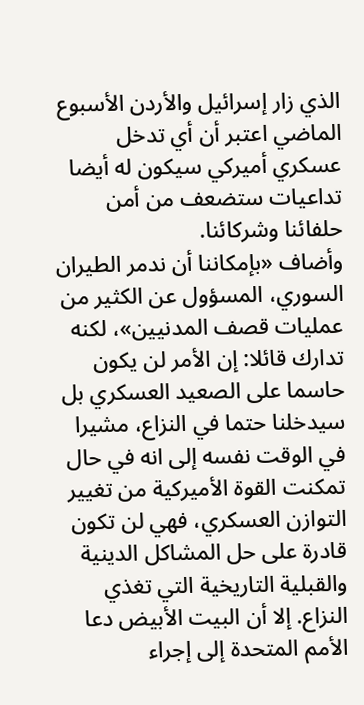الذي زار إسرائيل والأردن الأسبوع الماضي اعتبر أن أي تدخل عسكري أميركي سيكون له أيضا تداعيات ستضعف من أمن حلفائنا وشركائنا.
وأضاف «بإمكاننا أن ندمر الطيران السوري، المسؤول عن الكثير من عمليات قصف المدنيين»، لكنه تدارك قائلا: إن الأمر لن يكون حاسما على الصعيد العسكري بل سيدخلنا حتما في النزاع، مشيرا في الوقت نفسه إلى انه في حال تمكنت القوة الأميركية من تغيير التوازن العسكري، فهي لن تكون قادرة على حل المشاكل الدينية والقبلية التاريخية التي تغذي النزاع. إلا أن البيت الأبيض دعا الأمم المتحدة إلى إجراء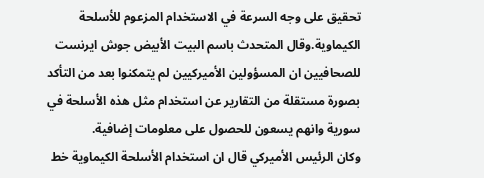تحقيق على وجه السرعة في الاستخدام المزعوم للأسلحة الكيماوية.وقال المتحدث باسم البيت الأبيض جوش ايرنست للصحافيين ان المسؤولين الأميركيين لم يتمكنوا بعد من التأكد بصورة مستقلة من التقارير عن استخدام مثل هذه الأسلحة في سورية وانهم يسعون للحصول على معلومات إضافية.
وكان الرئيس الأميركي قال ان استخدام الأسلحة الكيماوية خط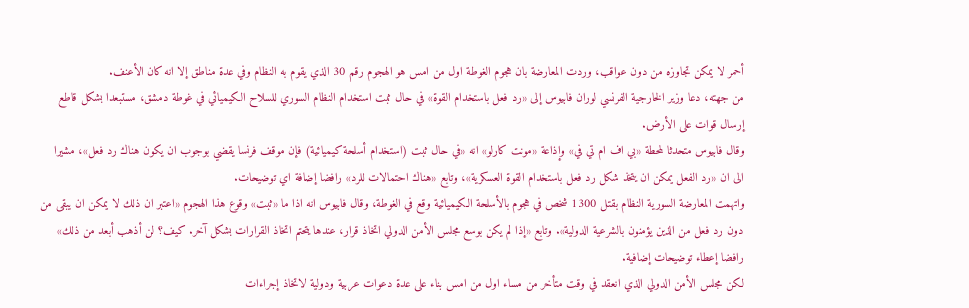أحمر لا يمكن تجاوزه من دون عواقب، وردت المعارضة بان هجوم الغوطة اول من امس هو الهجوم رقم 30 الذي يقوم به النظام وفي عدة مناطق إلا انه كان الأعنف.
من جهته، دعا وزير الخارجية الفرنسي لوران فابيوس إلى «رد فعل باستخدام القوة» في حال ثبت استخدام النظام السوري للسلاح الكيميائي في غوطة دمشق، مستبعدا بشكل قاطع إرسال قوات على الأرض.
وقال فابيوس متحدثا لمحطة «بي اف ام تي في» وإذاعة «مونت كارلو» انه «في حال ثبت (استخدام أسلحة كيميائية) فإن موقف فرنسا يقضي بوجوب ان يكون هناك رد فعل»، مشيرا الى ان «رد الفعل يمكن ان يتخذ شكل رد فعل باستخدام القوة العسكرية»، وتابع «هناك احتمالات للرد» رافضا إضافة اي توضيحات.
واتهمت المعارضة السورية النظام بقتل 1300 شخص في هجوم بالأسلحة الكيميائية وقع في الغوطة، وقال فابيوس انه اذا ما «ثبت» وقوع هذا الهجوم «اعتبر ان ذلك لا يمكن ان يبقى من دون رد فعل من الذين يؤمنون بالشرعية الدولية». وتابع «إذا لم يكن بوسع مجلس الأمن الدولي اتخاذ قرار، عندها يتحتم اتخاذ القرارات بشكل آخر. كيف؟ لن أذهب أبعد من ذلك» رافضا إعطاء توضيحات إضافية.
لكن مجلس الأمن الدولي الذي انعقد في وقت متأخر من مساء اول من امس بناء على عدة دعوات عربية ودولية لاتخاذ إجراءات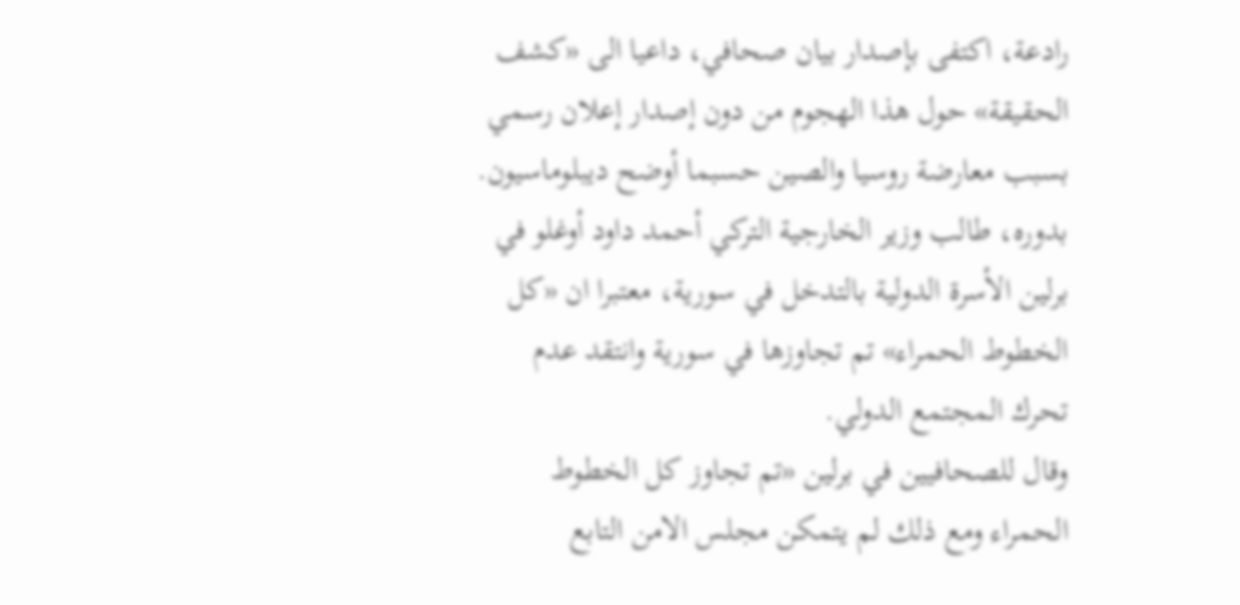رادعة، اكتفى بإصدار بيان صحافي، داعيا الى «كشف الحقيقة» حول هذا الهجوم من دون إصدار إعلان رسمي بسبب معارضة روسيا والصين حسبما أوضح ديبلوماسيون.
بدوره، طالب وزير الخارجية التركي أحمد داود أوغلو في برلين الأسرة الدولية بالتدخل في سورية، معتبرا ان «كل الخطوط الحمراء» تم تجاوزها في سورية وانتقد عدم تحرك المجتمع الدولي.
وقال للصحافيين في برلين «تم تجاوز كل الخطوط الحمراء ومع ذلك لم يتمكن مجلس الامن التابع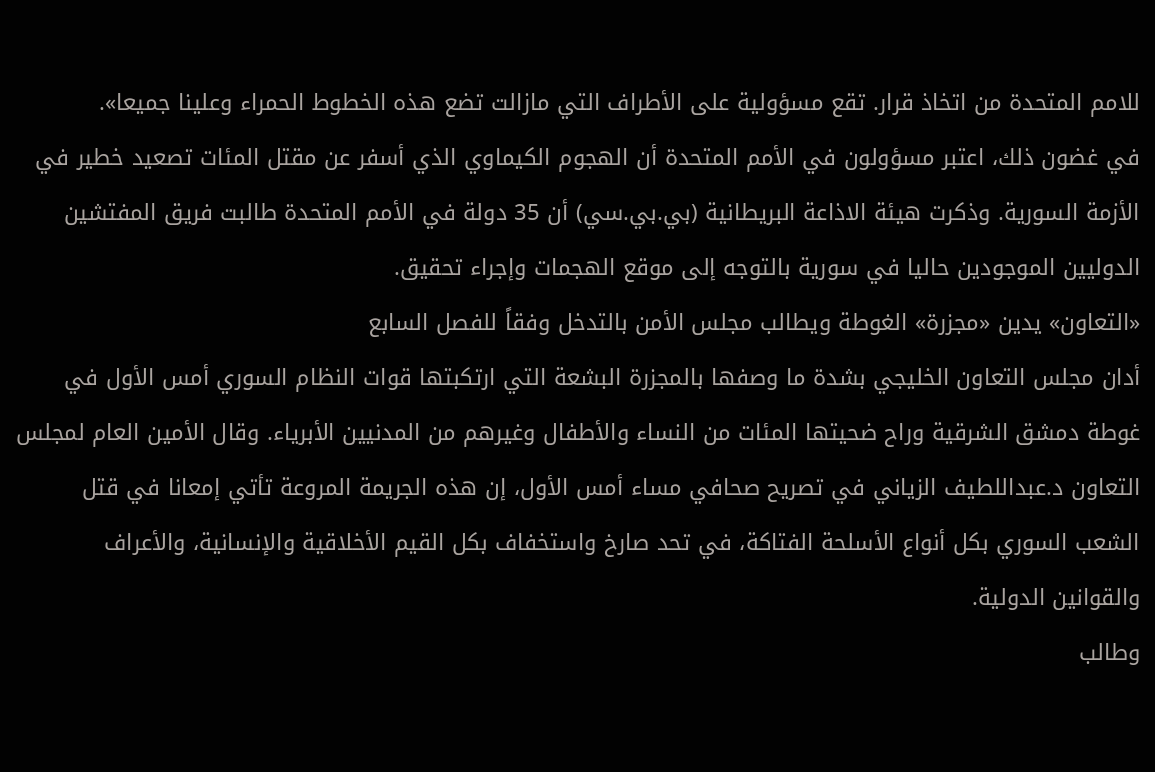للامم المتحدة من اتخاذ قرار. تقع مسؤولية على الأطراف التي مازالت تضع هذه الخطوط الحمراء وعلينا جميعا».
في غضون ذلك، اعتبر مسؤولون في الأمم المتحدة أن الهجوم الكيماوي الذي أسفر عن مقتل المئات تصعيد خطير في الأزمة السورية. وذكرت هيئة الاذاعة البريطانية (بي.بي.سي) أن 35 دولة في الأمم المتحدة طالبت فريق المفتشين الدوليين الموجودين حاليا في سورية بالتوجه إلى موقع الهجمات وإجراء تحقيق.
«التعاون» يدين «مجزرة» الغوطة ويطالب مجلس الأمن بالتدخل وفقاً للفصل السابع
أدان مجلس التعاون الخليجي بشدة ما وصفها بالمجزرة البشعة التي ارتكبتها قوات النظام السوري أمس الأول في غوطة دمشق الشرقية وراح ضحيتها المئات من النساء والأطفال وغيرهم من المدنيين الأبرياء. وقال الأمين العام لمجلس التعاون د.عبداللطيف الزياني في تصريح صحافي مساء أمس الأول، إن هذه الجريمة المروعة تأتي إمعانا في قتل الشعب السوري بكل أنواع الأسلحة الفتاكة، في تحد صارخ واستخفاف بكل القيم الأخلاقية والإنسانية، والأعراف والقوانين الدولية.
وطالب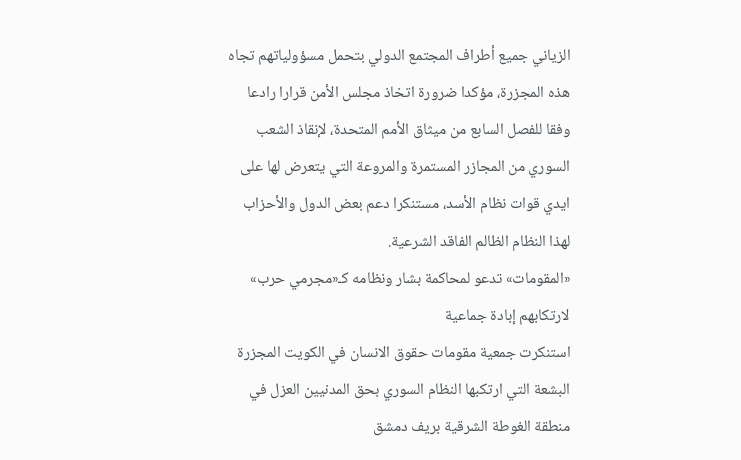الزياني جميع أطراف المجتمع الدولي بتحمل مسؤولياتهم تجاه هذه المجزرة، مؤكدا ضرورة اتخاذ مجلس الأمن قرارا رادعا وفقا للفصل السابع من ميثاق الأمم المتحدة، لإنقاذ الشعب السوري من المجازر المستمرة والمروعة التي يتعرض لها على ايدي قوات نظام الأسد، مستنكرا دعم بعض الدول والأحزاب لهذا النظام الظالم الفاقد الشرعية.
«المقومات» تدعو لمحاكمة بشار ونظامه كـ«مجرمي حرب» لارتكابهم إبادة جماعية
استنكرت جمعية مقومات حقوق الانسان في الكويت المجزرة البشعة التي ارتكبها النظام السوري بحق المدنيين العزل في منطقة الغوطة الشرقية بريف دمشق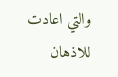والتي اعادت للاذهان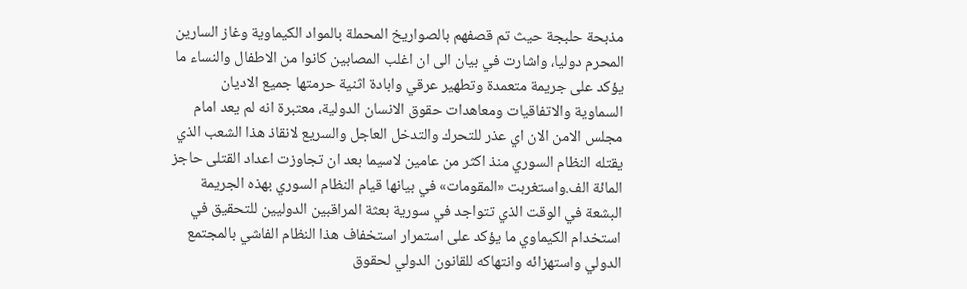مذبحة حلبجة حيث تم قصفهم بالصواريخ المحملة بالمواد الكيماوية وغاز السارين المحرم دوليا، واشارت في بيان الى ان اغلب المصابين كانوا من الاطفال والنساء ما يؤكد على جريمة متعمدة وتطهير عرقي وابادة اثنية حرمتها جميع الاديان السماوية والاتفاقيات ومعاهدات حقوق الانسان الدولية، معتبرة انه لم يعد امام مجلس الامن الان اي عذر للتحرك والتدخل العاجل والسريع لانقاذ هذا الشعب الذي يقتله النظام السوري منذ اكثر من عامين لاسيما بعد ان تجاوزت اعداد القتلى حاجز المائة الف.واستغربت «المقومات» في بيانها قيام النظام السوري بهذه الجريمة البشعة في الوقت الذي تتواجد في سورية بعثة المراقبين الدوليين للتحقيق في استخدام الكيماوي ما يؤكد على استمرار استخفاف هذا النظام الفاشي بالمجتمع الدولي واستهزائه وانتهاكه للقانون الدولي لحقوق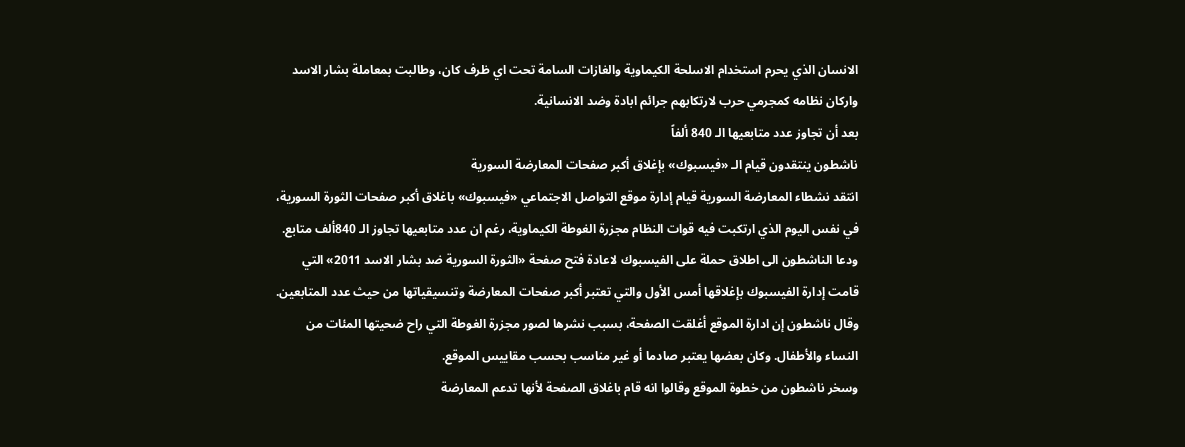الانسان الذي يحرم استخدام الاسلحة الكيماوية والغازات السامة تحت اي ظرف كان، وطالبت بمعاملة بشار الاسد واركان نظامه كمجرمي حرب لارتكابهم جرائم ابادة وضد الانسانية.
بعد أن تجاوز عدد متابعيها الـ 840 ألفاً
ناشطون ينتقدون قيام الـ «فيسبوك» بإغلاق أكبر صفحات المعارضة السورية
انتقد نشطاء المعارضة السورية قيام إدارة موقع التواصل الاجتماعي «فيسبوك» باغلاق أكبر صفحات الثورة السورية، في نفس اليوم الذي ارتكبت فيه قوات النظام مجزرة الغوطة الكيماوية، رغم ان عدد متابعيها تجاوز الـ 840ألف متابع.
ودعا الناشطون الى اطلاق حملة على الفيسبوك لاعادة فتح صفحة «الثورة السورية ضد بشار الاسد 2011» التي قامت إدارة الفيسبوك بإغلاقها أمس الأول والتي تعتبر أكبر صفحات المعارضة وتنسيقياتها من حيث عدد المتابعين.
وقال ناشطون إن ادارة الموقع أغلقت الصفحة، بسبب نشرها لصور مجزرة الغوطة التي راح ضحيتها المئات من النساء والأطفال. وكان بعضها يعتبر صادما أو غير مناسب بحسب مقاييس الموقع.
وسخر ناشطون من خطوة الموقع وقالوا انه قام باغلاق الصفحة لأنها تدعم المعارضة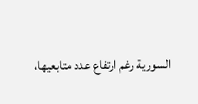السورية رغم ارتفاع عدد متابعيها،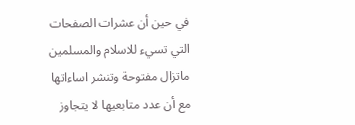في حين أن عشرات الصفحات التي تسيء للاسلام والمسلمين ماتزال مفتوحة وتنشر اساءاتها مع أن عدد متابعيها لا يتجاوز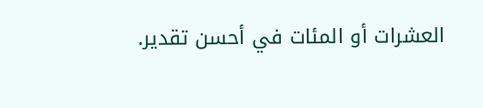العشرات أو المئات في أحسن تقدير.